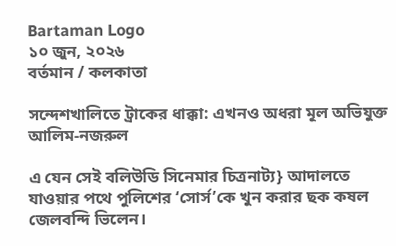Bartaman Logo
১০ জুন, ২০২৬
বর্তমান / কলকাতা

সন্দেশখালিতে ট্রাকের ধাক্কা: এখনও অধরা মূল অভিযুক্ত আলিম-নজরুল

এ যেন সেই বলিউডি সিনেমার চিত্রনাট্য} আদালতে যাওয়ার পথে পুলিশের ‘সোর্স’কে খুন করার ছক কষল জেলবন্দি ভিলেন।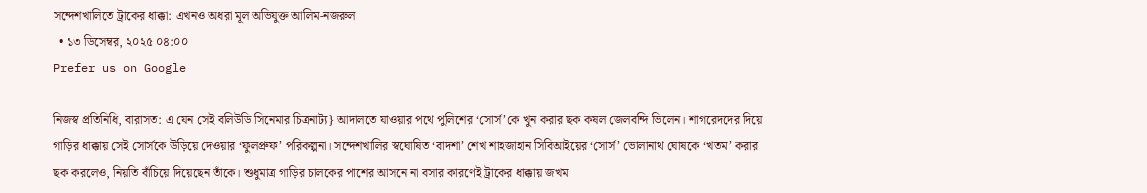সন্দেশখালিতে ট্রাকের ধাক্কা: এখনও অধরা মূল অভিযুক্ত আলিম-নজরুল
  • ১৩ ডিসেম্বর, ২০২৫ ০৪:০০
Prefer us on Google

নিজস্ব প্রতিনিধি, বারাসত: এ যেন সেই বলিউডি সিনেমার চিত্রনাট্য} আদালতে যাওয়ার পথে পুলিশের ‘সোর্স’কে খুন করার ছক কষল জেলবন্দি ভিলেন। শাগরেদদের দিয়ে গাড়ির ধাক্কায় সেই সোর্সকে উড়িয়ে দেওয়ার ‘ফুলপ্রুফ’ পরিকল্পনা। সন্দেশখালির স্বঘোষিত ‘বাদশা’ শেখ শাহজাহান সিবিআইয়ের ‘সোর্স’ ভোলানাথ ঘোষকে ‘খতম’ করার ছক করলেও, নিয়তি বাঁচিয়ে দিয়েছেন তাঁকে। শুধুমাত্র গাড়ির চালকের পাশের আসনে না বসার কারণেই ট্রাকের ধাক্কায় জখম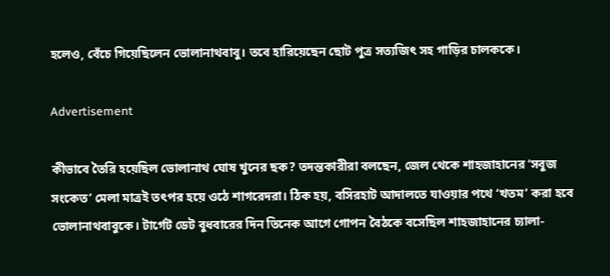হলেও, বেঁচে গিয়েছিলেন ভোলানাথবাবু। তবে হারিয়েছেন ছোট পুত্র সত্যজিৎ সহ গাড়ির চালককে।

Advertisement

কীভাবে তৈরি হয়েছিল ভোলানাথ ঘোষ খুনের ছক? তদন্তকারীরা বলছেন, জেল থেকে শাহজাহানের ‘সবুজ সংকেত’ মেলা মাত্রই তৎপর হয়ে ওঠে শাগরেদরা। ঠিক হয়, বসিরহাট আদালতে যাওয়ার পথে ‘খতম’ করা হবে ভোলানাথবাবুকে। টার্গেট ডেট বুধবারের দিন তিনেক আগে গোপন বৈঠকে বসেছিল শাহজাহানের চ্যালা-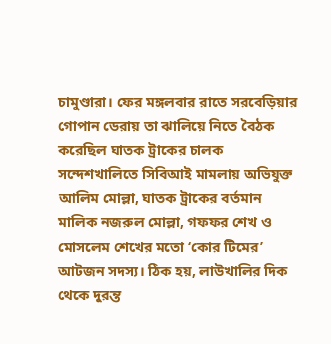চামুণ্ডারা। ফের মঙ্গলবার রাতে সরবেড়িয়ার গোপান ডেরায় তা ঝালিয়ে নিতে বৈঠক করেছিল ঘাতক ট্রাকের চালক সন্দেশখালিতে সিবিআই মামলায় অভিযুক্ত আলিম মোল্লা, ঘাতক ট্রাকের বর্তমান মালিক নজরুল মোল্লা, গফফর শেখ ও মোসলেম শেখের মতো ‘কোর টিমের’ আটজন সদস্য। ঠিক হয়, লাউখালির দিক থেকে দুরন্ত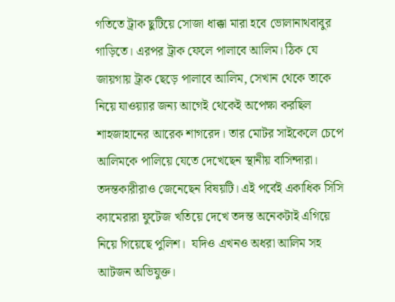গতিতে ট্রাক ছুটিয়ে সোজা ধাক্কা মারা হবে ভোলানাথবাবুর গাড়িতে। এরপর ট্রাক ফেলে পালাবে আলিম। ঠিক যে জায়গায় ট্রাক ছেড়ে পালাবে আলিম, সেখান থেকে তাকে নিয়ে যাওয়্যার জন্য আগেই থেকেই অপেক্ষা করছিল শাহজাহানের আরেক শাগরেদ। তার মোটর সাইকেলে চেপে আলিমকে পালিয়ে যেতে দেখেছেন স্থানীয় বাসিন্দারা।  তদন্তকারীরাও জেনেছেন বিষয়টি। এই পর্বেই একাধিক সিসি ক্যামেরারা ফুটেজ খতিয়ে দেখে তদন্ত অনেকটাই এগিয়ে নিয়ে গিয়েছে পুলিশ।  যদিও এখনও অধরা আলিম সহ আটজন অভিযুক্ত।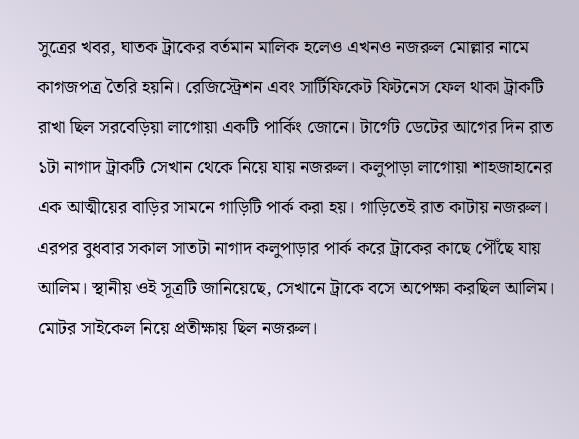সুত্রের খবর, ঘাতক ট্রাকের বর্তমান মালিক হলেও এখনও নজরুল মোল্লার নামে কাগজপত্র তৈরি হয়নি। রেজিস্ট্রেশন এবং সার্টিফিকেট ফিটনেস ফেল থাকা ট্রাকটি রাখা ছিল সরবেড়িয়া লাগোয়া একটি পার্কিং জোনে। টার্গেট ডেটের আগের দিন রাত ১টা নাগাদ ট্রাকটি সেখান থেকে নিয়ে যায় নজরুল। কলুপাড়া লাগোয়া শাহজাহানের এক আত্মীয়ের বাড়ির সামনে গাড়িটি পার্ক করা হয়। গাড়িতেই রাত কাটায় নজরুল। এরপর বুধবার সকাল সাতটা নাগাদ কলুপাড়ার পার্ক করে ট্রাকের কাছে পৌঁছে যায় আলিম। স্থানীয় ওই সূত্রটি জানিয়েছে, সেখানে ট্রাকে বসে অপেক্ষা করছিল আলিম। মোটর সাইকেল নিয়ে প্রতীক্ষায় ছিল নজরুল।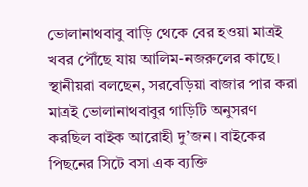ভোলানাথবাবু বাড়ি থেকে বের হওয়া মাত্রই খবর পৌঁছে যায় আলিম-নজরুলের কাছে। স্থানীয়রা বলছেন, সরবেড়িয়া বাজার পার করা মাত্রই ভোলানাথবাবুর গাড়িটি অনুসরণ করছিল বাইক আরোহী দু’জন। বাইকের পিছনের সিটে বসা এক ব্যক্তি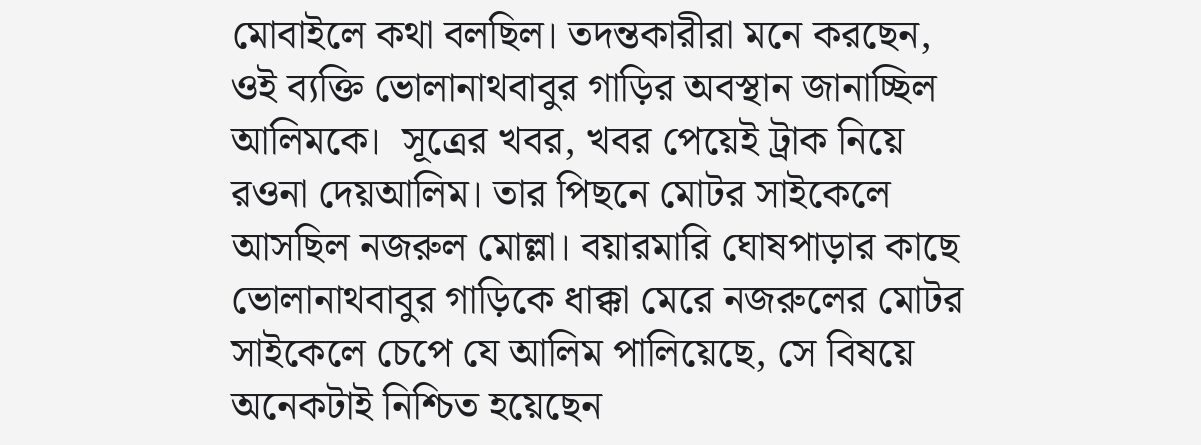মোবাইলে কথা বলছিল। তদন্তকারীরা মনে করছেন, ওই ব্যক্তি ভোলানাথবাবুর গাড়ির অবস্থান জানাচ্ছিল আলিমকে।  সূত্রের খবর, খবর পেয়েই ট্রাক নিয়ে রওনা দেয়আলিম। তার পিছনে মোটর সাইকেলে আসছিল নজরুল মোল্লা। বয়ারমারি ঘোষপাড়ার কাছে ভোলানাথবাবুর গাড়িকে ধাক্কা মেরে নজরুলের মোটর সাইকেলে চেপে যে আলিম পালিয়েছে, সে বিষয়ে অনেকটাই নিশ্চিত হয়েছেন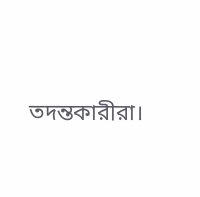তদন্তকারীরা।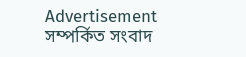Advertisement
সম্পর্কিত সংবাদ